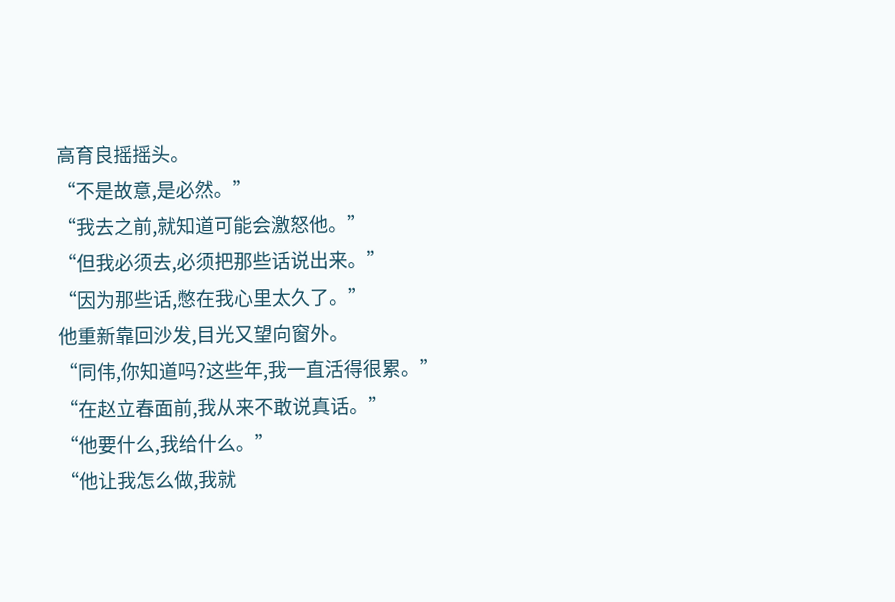高育良摇摇头。
“不是故意,是必然。”
“我去之前,就知道可能会激怒他。”
“但我必须去,必须把那些话说出来。”
“因为那些话,憋在我心里太久了。”
他重新靠回沙发,目光又望向窗外。
“同伟,你知道吗?这些年,我一直活得很累。”
“在赵立春面前,我从来不敢说真话。”
“他要什么,我给什么。”
“他让我怎么做,我就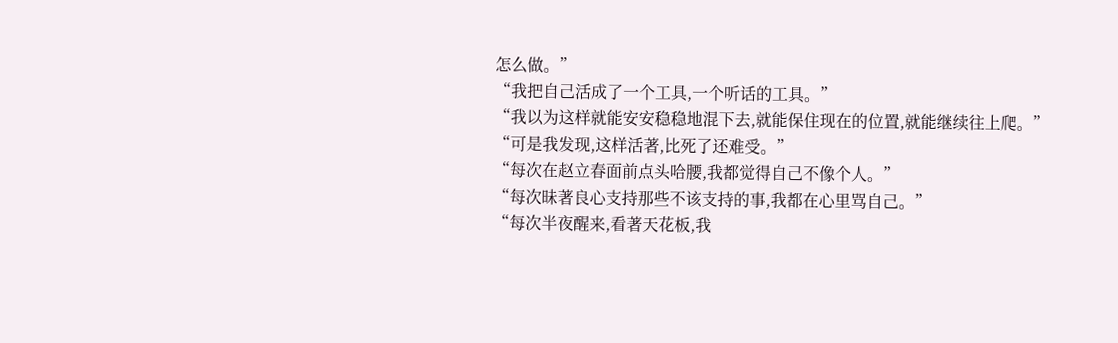怎么做。”
“我把自己活成了一个工具,一个听话的工具。”
“我以为这样就能安安稳稳地混下去,就能保住现在的位置,就能继续往上爬。”
“可是我发现,这样活著,比死了还难受。”
“每次在赵立春面前点头哈腰,我都觉得自己不像个人。”
“每次昧著良心支持那些不该支持的事,我都在心里骂自己。”
“每次半夜醒来,看著天花板,我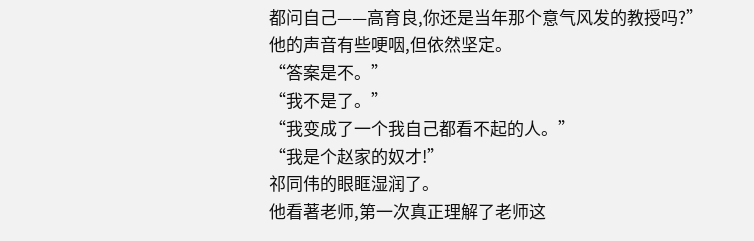都问自己——高育良,你还是当年那个意气风发的教授吗?”
他的声音有些哽咽,但依然坚定。
“答案是不。”
“我不是了。”
“我变成了一个我自己都看不起的人。”
“我是个赵家的奴才!”
祁同伟的眼眶湿润了。
他看著老师,第一次真正理解了老师这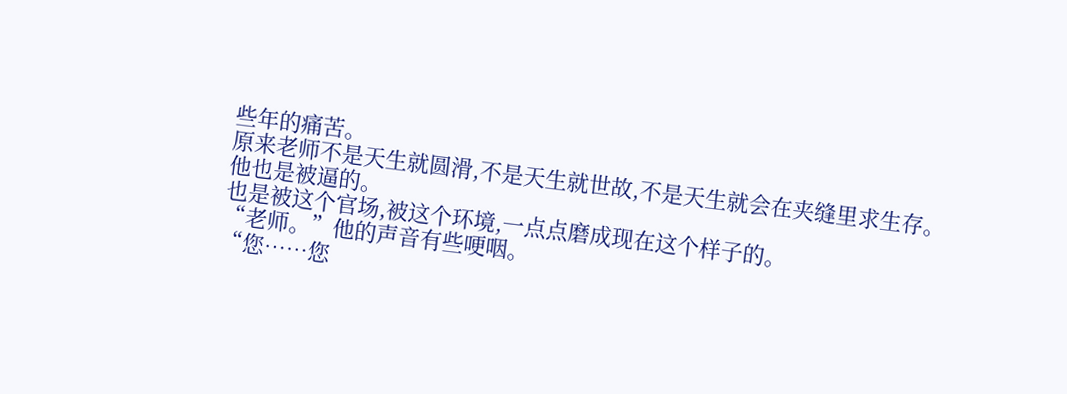些年的痛苦。
原来老师不是天生就圆滑,不是天生就世故,不是天生就会在夹缝里求生存。
他也是被逼的。
也是被这个官场,被这个环境,一点点磨成现在这个样子的。
“老师。”他的声音有些哽咽。
“您……您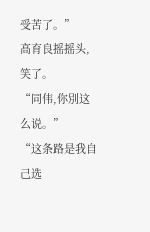受苦了。”
高育良摇摇头,笑了。
“同伟,你別这么说。”
“这条路是我自己选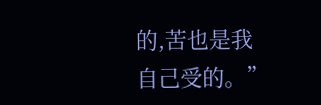的,苦也是我自己受的。”